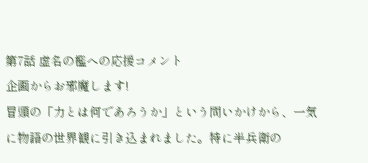第7話 虚名の檻への応援コメント
企画からお邪魔します!
冒頭の「力とは何であろうか」という問いかけから、一気に物語の世界観に引き込まれました。特に半兵衛の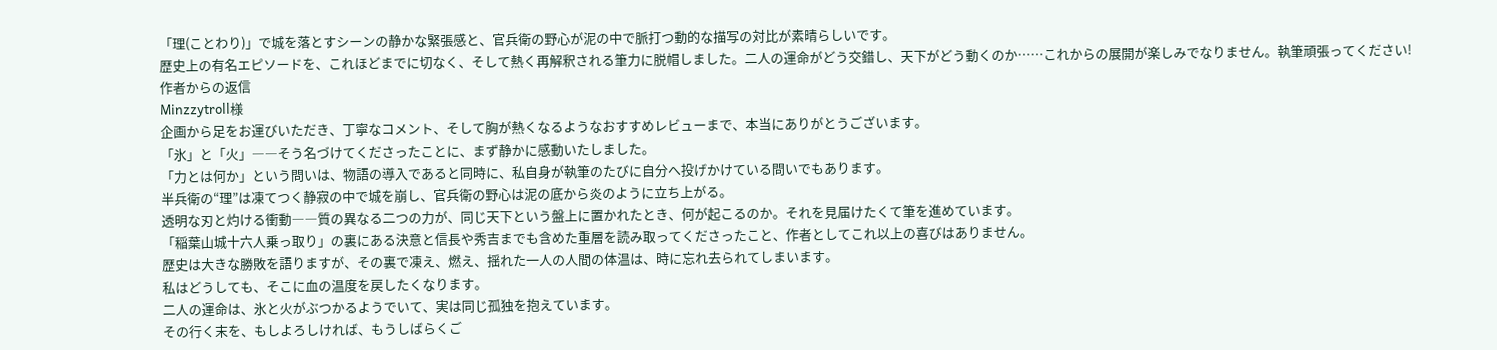「理(ことわり)」で城を落とすシーンの静かな緊張感と、官兵衛の野心が泥の中で脈打つ動的な描写の対比が素晴らしいです。
歴史上の有名エピソードを、これほどまでに切なく、そして熱く再解釈される筆力に脱帽しました。二人の運命がどう交錯し、天下がどう動くのか……これからの展開が楽しみでなりません。執筆頑張ってください!
作者からの返信
Minzzytroll様
企画から足をお運びいただき、丁寧なコメント、そして胸が熱くなるようなおすすめレビューまで、本当にありがとうございます。
「氷」と「火」――そう名づけてくださったことに、まず静かに感動いたしました。
「力とは何か」という問いは、物語の導入であると同時に、私自身が執筆のたびに自分へ投げかけている問いでもあります。
半兵衛の“理”は凍てつく静寂の中で城を崩し、官兵衛の野心は泥の底から炎のように立ち上がる。
透明な刃と灼ける衝動――質の異なる二つの力が、同じ天下という盤上に置かれたとき、何が起こるのか。それを見届けたくて筆を進めています。
「稲葉山城十六人乗っ取り」の裏にある決意と信長や秀吉までも含めた重層を読み取ってくださったこと、作者としてこれ以上の喜びはありません。
歴史は大きな勝敗を語りますが、その裏で凍え、燃え、揺れた一人の人間の体温は、時に忘れ去られてしまいます。
私はどうしても、そこに血の温度を戻したくなります。
二人の運命は、氷と火がぶつかるようでいて、実は同じ孤独を抱えています。
その行く末を、もしよろしければ、もうしばらくご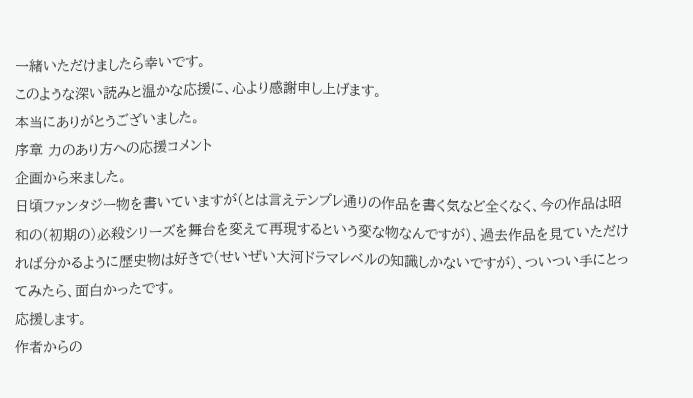一緒いただけましたら幸いです。
このような深い読みと温かな応援に、心より感謝申し上げます。
本当にありがとうございました。
序章 力のあり方への応援コメント
企画から来ました。
日頃ファンタジー物を書いていますが(とは言えテンプレ通りの作品を書く気など全くなく、今の作品は昭和の(初期の)必殺シリーズを舞台を変えて再現するという変な物なんですが)、過去作品を見ていただければ分かるように歴史物は好きで(せいぜい大河ドラマレベルの知識しかないですが)、ついつい手にとってみたら、面白かったです。
応援します。
作者からの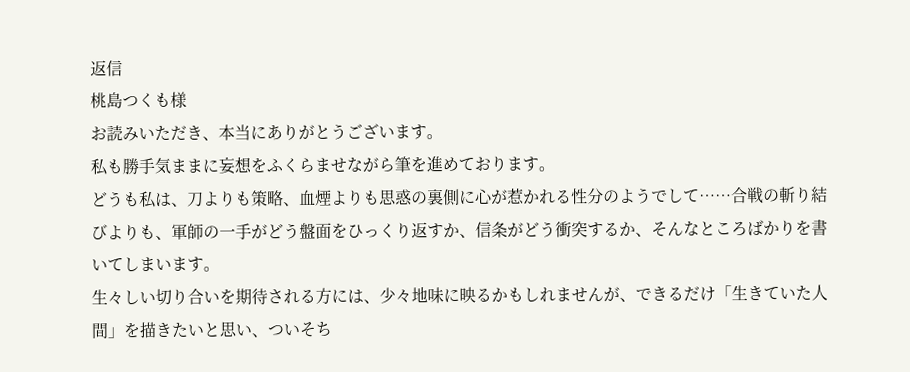返信
桃島つくも様
お読みいただき、本当にありがとうございます。
私も勝手気ままに妄想をふくらませながら筆を進めております。
どうも私は、刀よりも策略、血煙よりも思惑の裏側に心が惹かれる性分のようでして……合戦の斬り結びよりも、軍師の一手がどう盤面をひっくり返すか、信条がどう衝突するか、そんなところばかりを書いてしまいます。
生々しい切り合いを期待される方には、少々地味に映るかもしれませんが、できるだけ「生きていた人間」を描きたいと思い、ついそち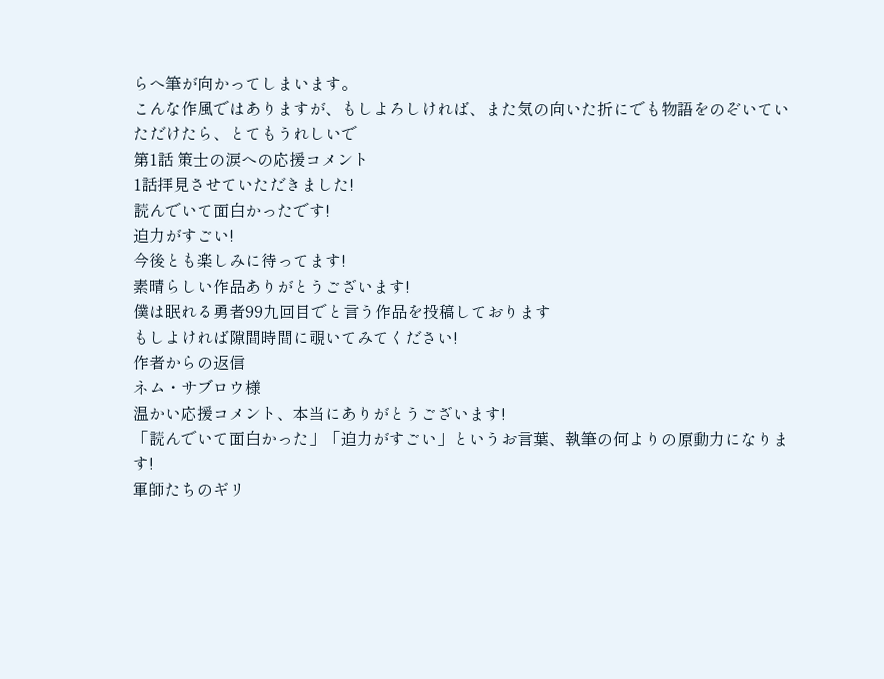らへ筆が向かってしまいます。
こんな作風ではありますが、もしよろしければ、また気の向いた折にでも物語をのぞいていただけたら、とてもうれしいで
第1話 策士の涙への応援コメント
1話拝見させていただきました!
読んでいて面白かったです!
迫力がすごい!
今後とも楽しみに待ってます!
素晴らしい作品ありがとうございます!
僕は眠れる勇者99九回目でと言う作品を投稿しております
もしよければ隙間時間に覗いてみてください!
作者からの返信
ネム・サブロウ様
温かい応援コメント、本当にありがとうございます!
「読んでいて面白かった」「迫力がすごい」というお言葉、執筆の何よりの原動力になります!
軍師たちのギリ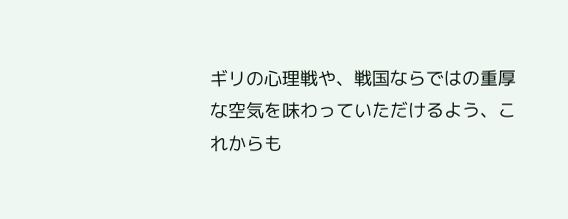ギリの心理戦や、戦国ならではの重厚な空気を味わっていただけるよう、これからも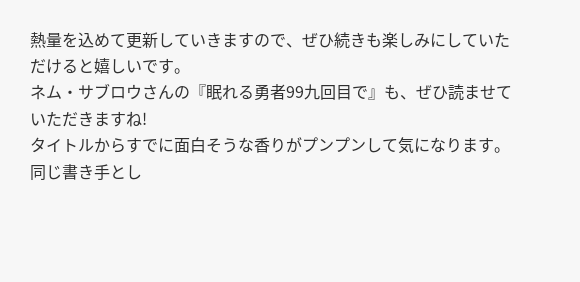熱量を込めて更新していきますので、ぜひ続きも楽しみにしていただけると嬉しいです。
ネム・サブロウさんの『眠れる勇者99九回目で』も、ぜひ読ませていただきますね!
タイトルからすでに面白そうな香りがプンプンして気になります。
同じ書き手とし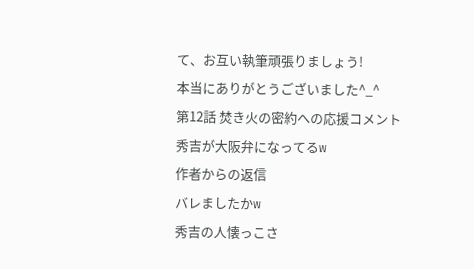て、お互い執筆頑張りましょう!
本当にありがとうございました^_^
第12話 焚き火の密約への応援コメント
秀吉が大阪弁になってるw
作者からの返信
バレましたかw
秀吉の人懐っこさ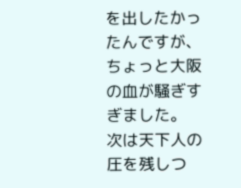を出したかったんですが、ちょっと大阪の血が騒ぎすぎました。
次は天下人の圧を残しつ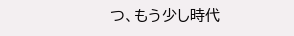つ、もう少し時代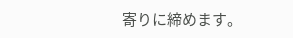寄りに締めます。